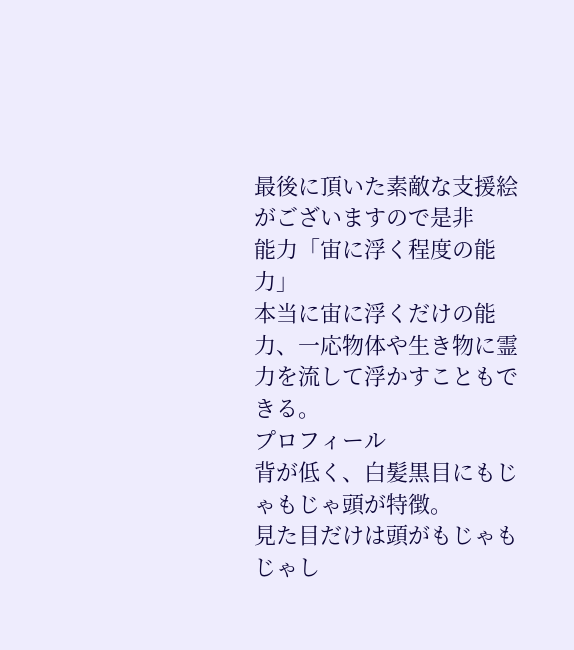最後に頂いた素敵な支援絵がございますので是非
能力「宙に浮く程度の能力」
本当に宙に浮くだけの能力、一応物体や生き物に霊力を流して浮かすこともできる。
プロフィール
背が低く、白髪黒目にもじゃもじゃ頭が特徴。
見た目だけは頭がもじゃもじゃし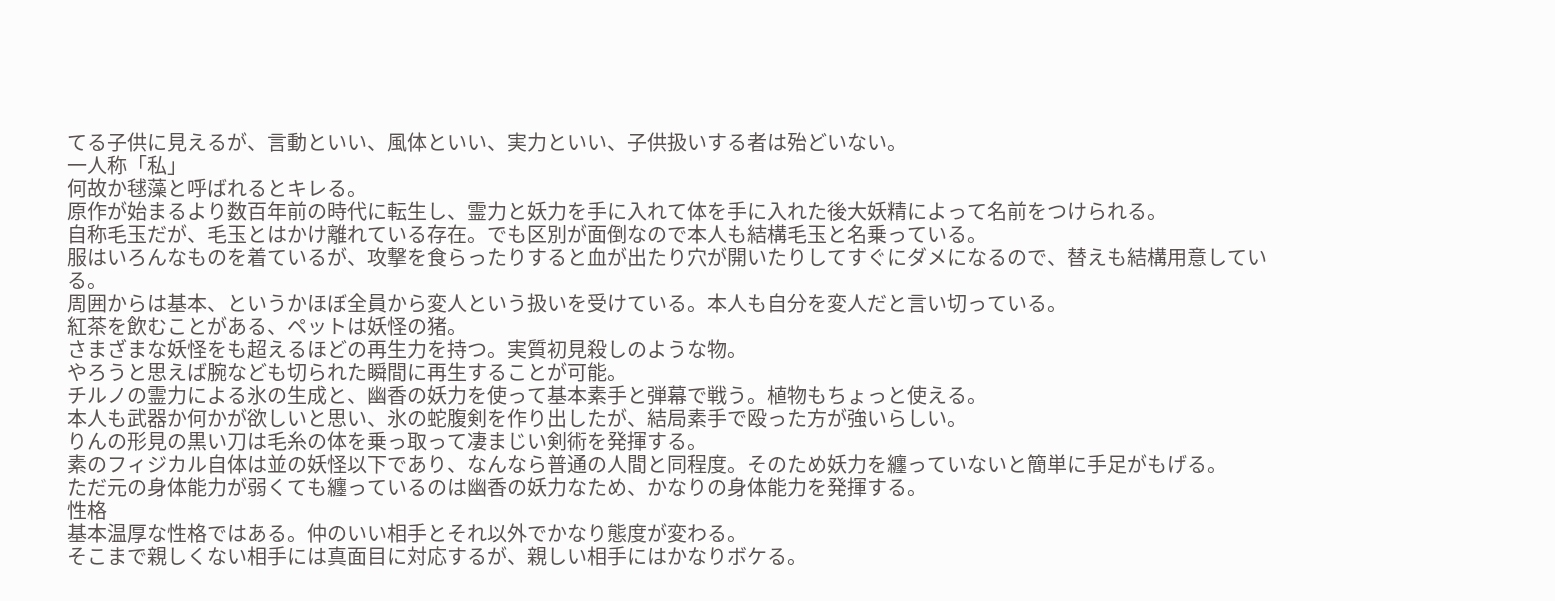てる子供に見えるが、言動といい、風体といい、実力といい、子供扱いする者は殆どいない。
一人称「私」
何故か毬藻と呼ばれるとキレる。
原作が始まるより数百年前の時代に転生し、霊力と妖力を手に入れて体を手に入れた後大妖精によって名前をつけられる。
自称毛玉だが、毛玉とはかけ離れている存在。でも区別が面倒なので本人も結構毛玉と名乗っている。
服はいろんなものを着ているが、攻撃を食らったりすると血が出たり穴が開いたりしてすぐにダメになるので、替えも結構用意している。
周囲からは基本、というかほぼ全員から変人という扱いを受けている。本人も自分を変人だと言い切っている。
紅茶を飲むことがある、ペットは妖怪の猪。
さまざまな妖怪をも超えるほどの再生力を持つ。実質初見殺しのような物。
やろうと思えば腕なども切られた瞬間に再生することが可能。
チルノの霊力による氷の生成と、幽香の妖力を使って基本素手と弾幕で戦う。植物もちょっと使える。
本人も武器か何かが欲しいと思い、氷の蛇腹剣を作り出したが、結局素手で殴った方が強いらしい。
りんの形見の黒い刀は毛糸の体を乗っ取って凄まじい剣術を発揮する。
素のフィジカル自体は並の妖怪以下であり、なんなら普通の人間と同程度。そのため妖力を纏っていないと簡単に手足がもげる。
ただ元の身体能力が弱くても纏っているのは幽香の妖力なため、かなりの身体能力を発揮する。
性格
基本温厚な性格ではある。仲のいい相手とそれ以外でかなり態度が変わる。
そこまで親しくない相手には真面目に対応するが、親しい相手にはかなりボケる。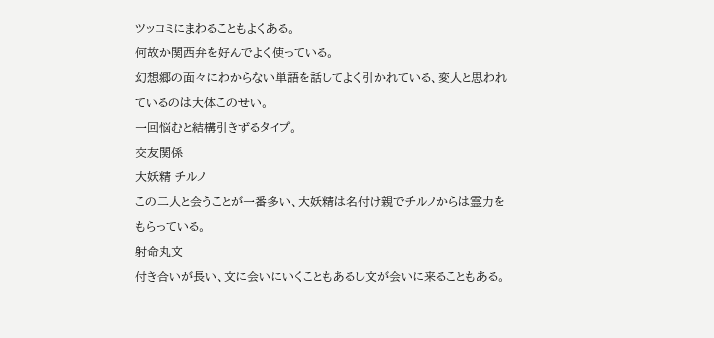ツッコミにまわることもよくある。
何故か関西弁を好んでよく使っている。
幻想郷の面々にわからない単語を話してよく引かれている、変人と思われているのは大体このせい。
一回悩むと結構引きずるタイプ。
交友関係
大妖精 チルノ
この二人と会うことが一番多い、大妖精は名付け親でチルノからは霊力をもらっている。
射命丸文
付き合いが長い、文に会いにいくこともあるし文が会いに来ることもある。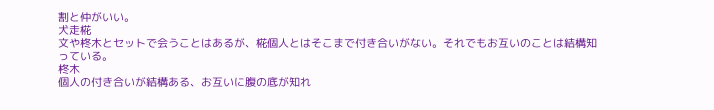割と仲がいい。
犬走椛
文や柊木とセットで会うことはあるが、椛個人とはそこまで付き合いがない。それでもお互いのことは結構知っている。
柊木
個人の付き合いが結構ある、お互いに腹の底が知れ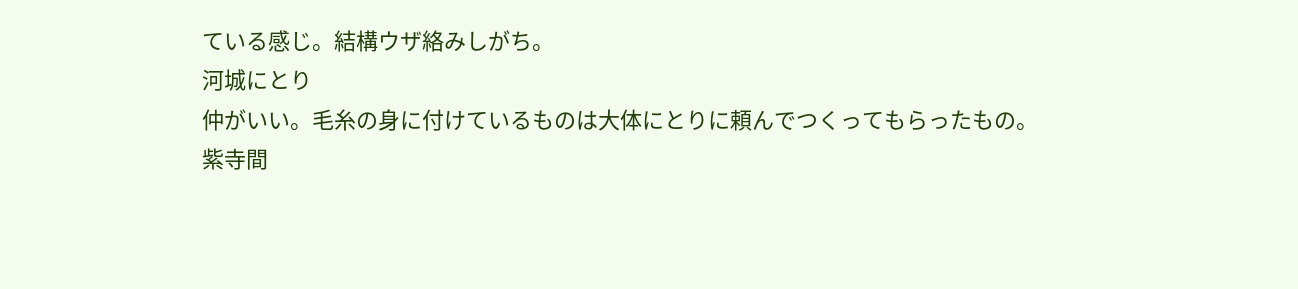ている感じ。結構ウザ絡みしがち。
河城にとり
仲がいい。毛糸の身に付けているものは大体にとりに頼んでつくってもらったもの。
紫寺間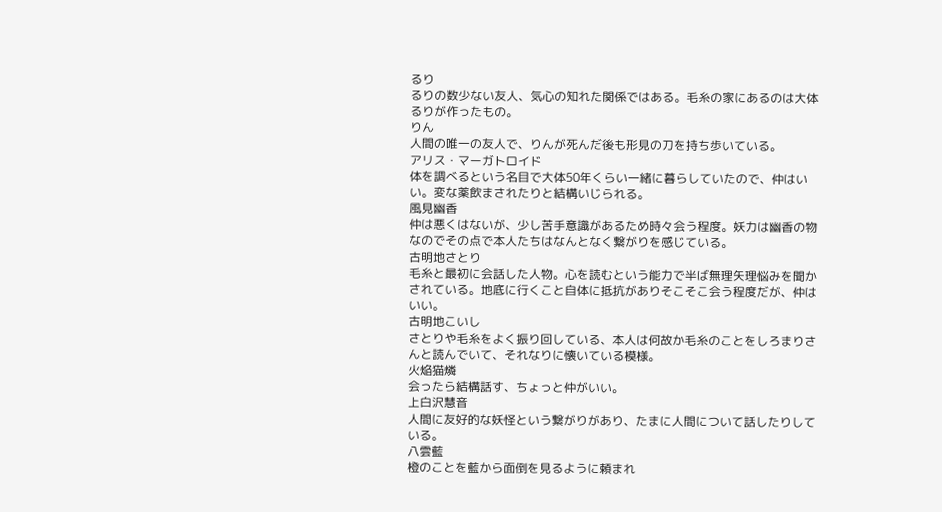るり
るりの数少ない友人、気心の知れた関係ではある。毛糸の家にあるのは大体るりが作ったもの。
りん
人間の唯一の友人で、りんが死んだ後も形見の刀を持ち歩いている。
アリス・マーガトロイド
体を調べるという名目で大体50年くらい一緒に暮らしていたので、仲はいい。変な薬飲まされたりと結構いじられる。
風見幽香
仲は悪くはないが、少し苦手意識があるため時々会う程度。妖力は幽香の物なのでその点で本人たちはなんとなく繋がりを感じている。
古明地さとり
毛糸と最初に会話した人物。心を読むという能力で半ば無理矢理悩みを聞かされている。地底に行くこと自体に抵抗がありそこそこ会う程度だが、仲はいい。
古明地こいし
さとりや毛糸をよく振り回している、本人は何故か毛糸のことをしろまりさんと読んでいて、それなりに懐いている模様。
火焔猫燐
会ったら結構話す、ちょっと仲がいい。
上白沢慧音
人間に友好的な妖怪という繋がりがあり、たまに人間について話したりしている。
八雲藍
橙のことを藍から面倒を見るように頼まれ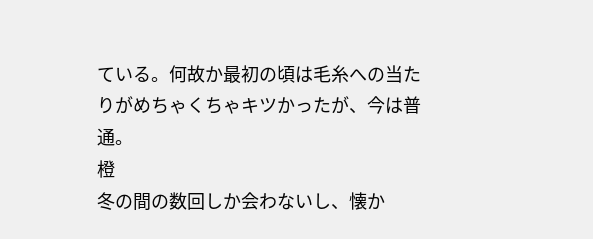ている。何故か最初の頃は毛糸への当たりがめちゃくちゃキツかったが、今は普通。
橙
冬の間の数回しか会わないし、懐か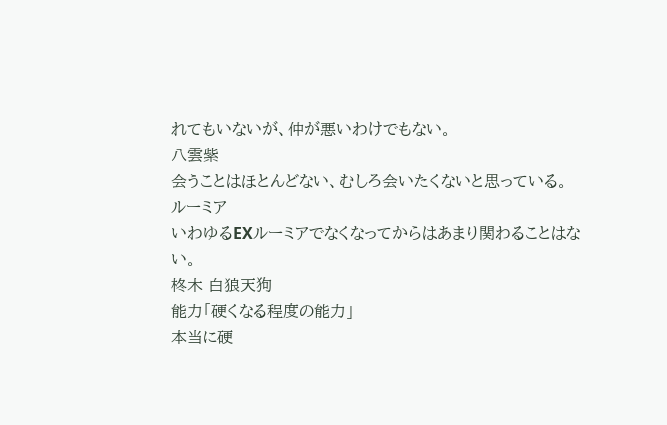れてもいないが、仲が悪いわけでもない。
八雲紫
会うことはほとんどない、むしろ会いたくないと思っている。
ルーミア
いわゆるEXルーミアでなくなってからはあまり関わることはない。
柊木 白狼天狗
能力「硬くなる程度の能力」
本当に硬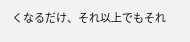くなるだけ、それ以上でもそれ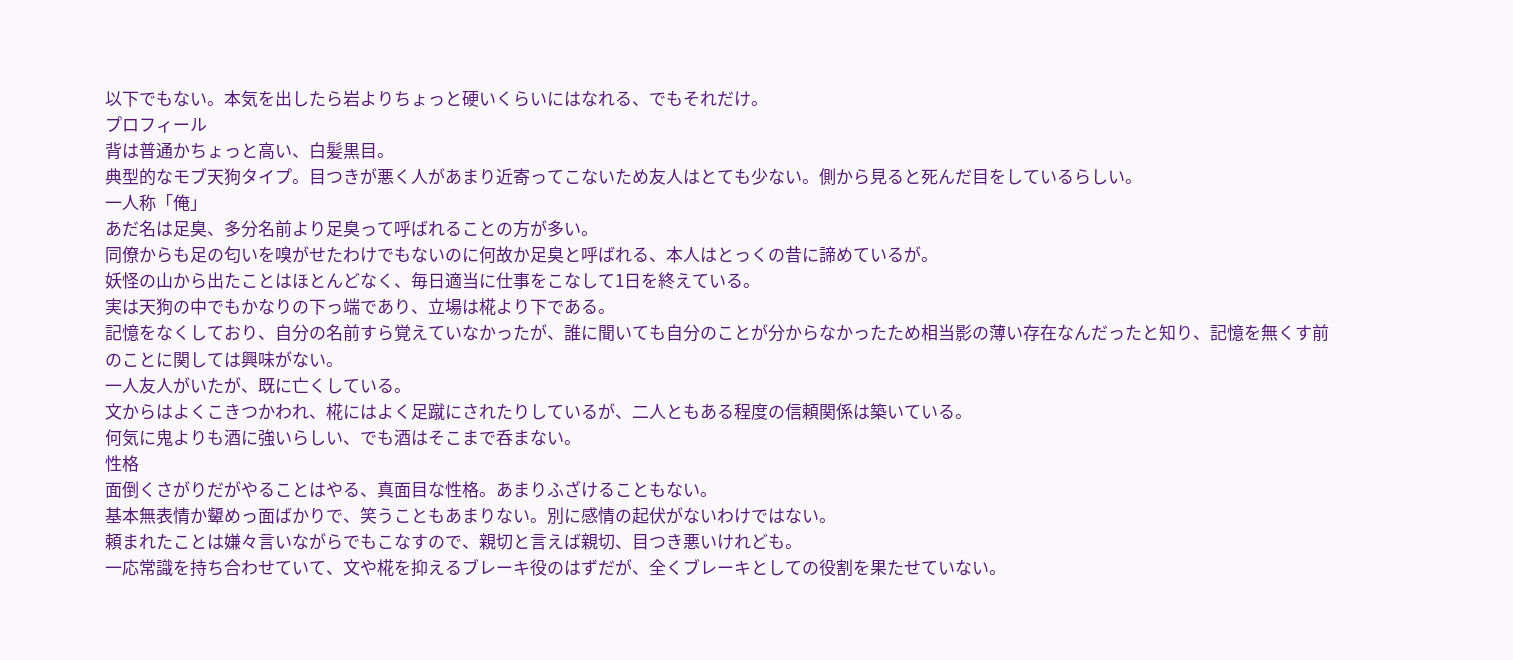以下でもない。本気を出したら岩よりちょっと硬いくらいにはなれる、でもそれだけ。
プロフィール
背は普通かちょっと高い、白髪黒目。
典型的なモブ天狗タイプ。目つきが悪く人があまり近寄ってこないため友人はとても少ない。側から見ると死んだ目をしているらしい。
一人称「俺」
あだ名は足臭、多分名前より足臭って呼ばれることの方が多い。
同僚からも足の匂いを嗅がせたわけでもないのに何故か足臭と呼ばれる、本人はとっくの昔に諦めているが。
妖怪の山から出たことはほとんどなく、毎日適当に仕事をこなして1日を終えている。
実は天狗の中でもかなりの下っ端であり、立場は椛より下である。
記憶をなくしており、自分の名前すら覚えていなかったが、誰に聞いても自分のことが分からなかったため相当影の薄い存在なんだったと知り、記憶を無くす前のことに関しては興味がない。
一人友人がいたが、既に亡くしている。
文からはよくこきつかわれ、椛にはよく足蹴にされたりしているが、二人ともある程度の信頼関係は築いている。
何気に鬼よりも酒に強いらしい、でも酒はそこまで呑まない。
性格
面倒くさがりだがやることはやる、真面目な性格。あまりふざけることもない。
基本無表情か顰めっ面ばかりで、笑うこともあまりない。別に感情の起伏がないわけではない。
頼まれたことは嫌々言いながらでもこなすので、親切と言えば親切、目つき悪いけれども。
一応常識を持ち合わせていて、文や椛を抑えるブレーキ役のはずだが、全くブレーキとしての役割を果たせていない。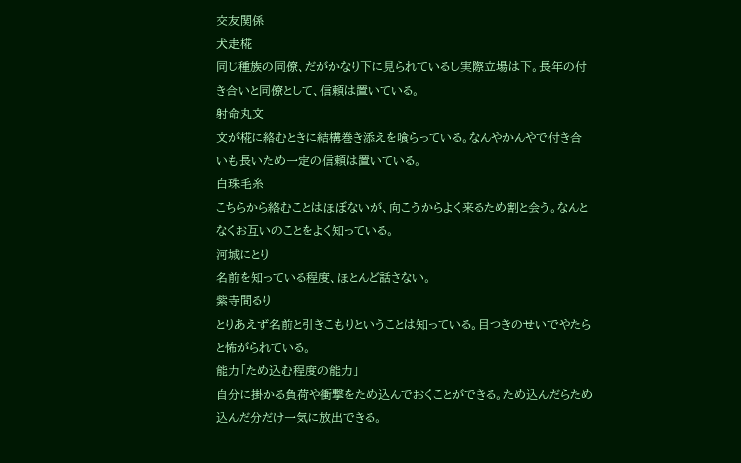交友関係
犬走椛
同じ種族の同僚、だがかなり下に見られているし実際立場は下。長年の付き合いと同僚として、信頼は置いている。
射命丸文
文が椛に絡むときに結構巻き添えを喰らっている。なんやかんやで付き合いも長いため一定の信頼は置いている。
白珠毛糸
こちらから絡むことはほぼないが、向こうからよく来るため割と会う。なんとなくお互いのことをよく知っている。
河城にとり
名前を知っている程度、ほとんど話さない。
紫寺間るり
とりあえず名前と引きこもりということは知っている。目つきのせいでやたらと怖がられている。
能力「ため込む程度の能力」
自分に掛かる負荷や衝撃をため込んでおくことができる。ため込んだらため込んだ分だけ一気に放出できる。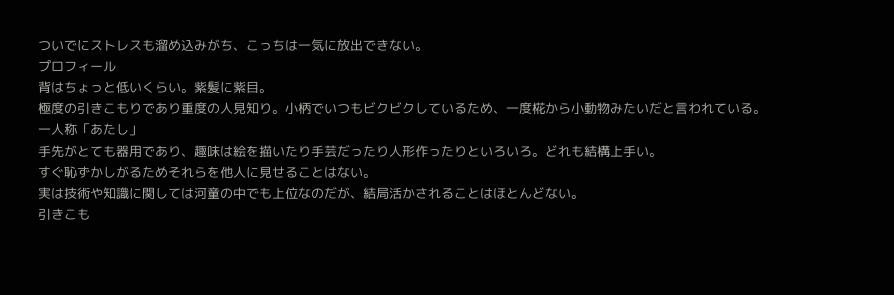ついでにストレスも溜め込みがち、こっちは一気に放出できない。
プロフィール
背はちょっと低いくらい。紫髪に紫目。
極度の引きこもりであり重度の人見知り。小柄でいつもビクビクしているため、一度椛から小動物みたいだと言われている。
一人称「あたし」
手先がとても器用であり、趣味は絵を描いたり手芸だったり人形作ったりといろいろ。どれも結構上手い。
すぐ恥ずかしがるためそれらを他人に見せることはない。
実は技術や知識に関しては河童の中でも上位なのだが、結局活かされることはほとんどない。
引きこも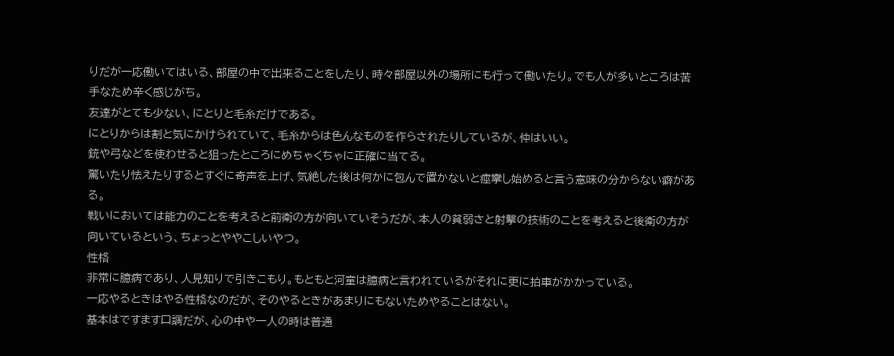りだが一応働いてはいる、部屋の中で出来ることをしたり、時々部屋以外の場所にも行って働いたり。でも人が多いところは苦手なため辛く感じがち。
友達がとても少ない、にとりと毛糸だけである。
にとりからは割と気にかけられていて、毛糸からは色んなものを作らされたりしているが、仲はいい。
銃や弓などを使わせると狙ったところにめちゃくちゃに正確に当てる。
驚いたり怯えたりするとすぐに奇声を上げ、気絶した後は何かに包んで置かないと痙攣し始めると言う意味の分からない癖がある。
戦いにおいては能力のことを考えると前衛の方が向いていそうだが、本人の貧弱さと射撃の技術のことを考えると後衛の方が向いているという、ちょっとややこしいやつ。
性格
非常に臆病であり、人見知りで引きこもり。もともと河童は臆病と言われているがそれに更に拍車がかかっている。
一応やるときはやる性格なのだが、そのやるときがあまりにもないためやることはない。
基本はですます口調だが、心の中や一人の時は普通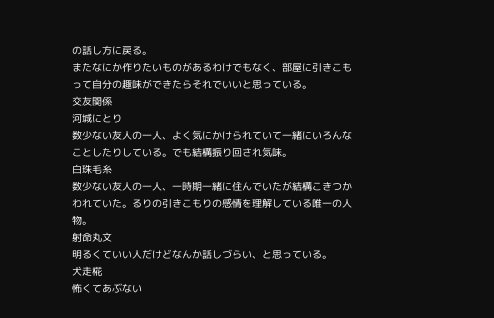の話し方に戻る。
またなにか作りたいものがあるわけでもなく、部屋に引きこもって自分の趣味ができたらそれでいいと思っている。
交友関係
河城にとり
数少ない友人の一人、よく気にかけられていて一緒にいろんなことしたりしている。でも結構振り回され気味。
白珠毛糸
数少ない友人の一人、一時期一緒に住んでいたが結構こきつかわれていた。るりの引きこもりの感情を理解している唯一の人物。
射命丸文
明るくていい人だけどなんか話しづらい、と思っている。
犬走椛
怖くてあぶない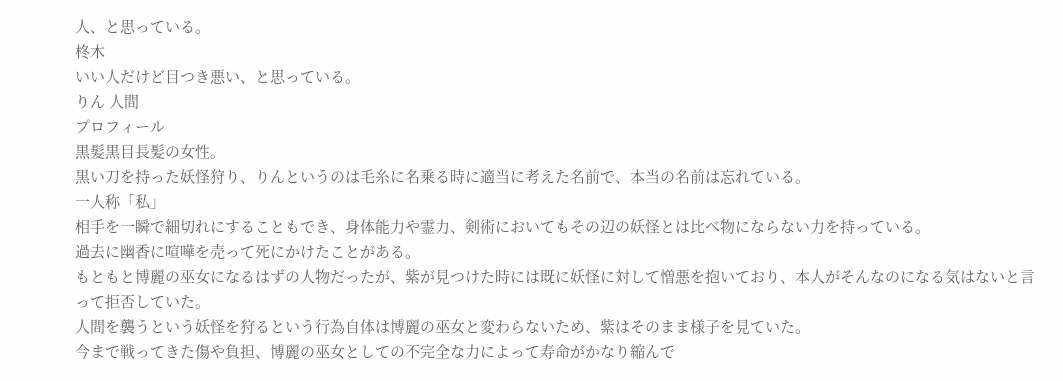人、と思っている。
柊木
いい人だけど目つき悪い、と思っている。
りん 人間
プロフィール
黒髪黒目長髪の女性。
黒い刀を持った妖怪狩り、りんというのは毛糸に名乗る時に適当に考えた名前で、本当の名前は忘れている。
一人称「私」
相手を一瞬で細切れにすることもでき、身体能力や霊力、剣術においてもその辺の妖怪とは比べ物にならない力を持っている。
過去に幽香に喧嘩を売って死にかけたことがある。
もともと博麗の巫女になるはずの人物だったが、紫が見つけた時には既に妖怪に対して憎悪を抱いており、本人がそんなのになる気はないと言って拒否していた。
人間を襲うという妖怪を狩るという行為自体は博麗の巫女と変わらないため、紫はそのまま様子を見ていた。
今まで戦ってきた傷や負担、博麗の巫女としての不完全な力によって寿命がかなり縮んで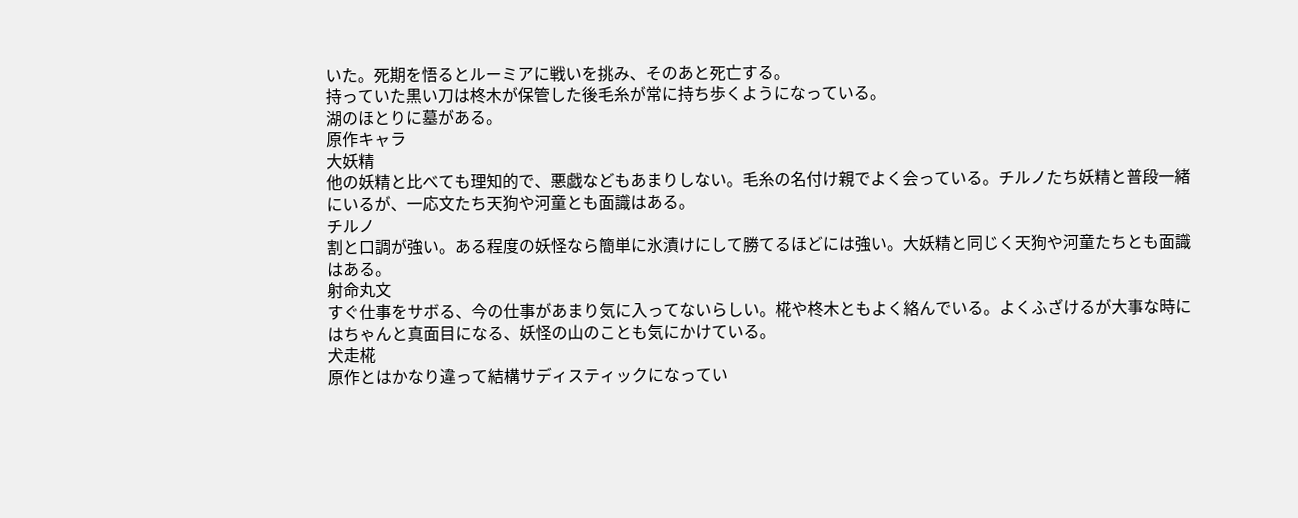いた。死期を悟るとルーミアに戦いを挑み、そのあと死亡する。
持っていた黒い刀は柊木が保管した後毛糸が常に持ち歩くようになっている。
湖のほとりに墓がある。
原作キャラ
大妖精
他の妖精と比べても理知的で、悪戯などもあまりしない。毛糸の名付け親でよく会っている。チルノたち妖精と普段一緒にいるが、一応文たち天狗や河童とも面識はある。
チルノ
割と口調が強い。ある程度の妖怪なら簡単に氷漬けにして勝てるほどには強い。大妖精と同じく天狗や河童たちとも面識はある。
射命丸文
すぐ仕事をサボる、今の仕事があまり気に入ってないらしい。椛や柊木ともよく絡んでいる。よくふざけるが大事な時にはちゃんと真面目になる、妖怪の山のことも気にかけている。
犬走椛
原作とはかなり違って結構サディスティックになってい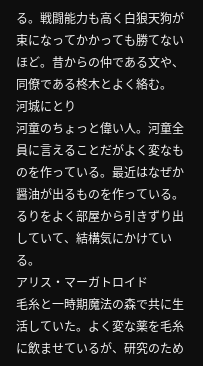る。戦闘能力も高く白狼天狗が束になってかかっても勝てないほど。昔からの仲である文や、同僚である柊木とよく絡む。
河城にとり
河童のちょっと偉い人。河童全員に言えることだがよく変なものを作っている。最近はなぜか醤油が出るものを作っている。るりをよく部屋から引きずり出していて、結構気にかけている。
アリス・マーガトロイド
毛糸と一時期魔法の森で共に生活していた。よく変な薬を毛糸に飲ませているが、研究のため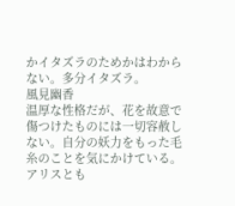かイタズラのためかはわからない。多分イタズラ。
風見幽香
温厚な性格だが、花を故意で傷つけたものには一切容赦しない。自分の妖力をもった毛糸のことを気にかけている。アリスとも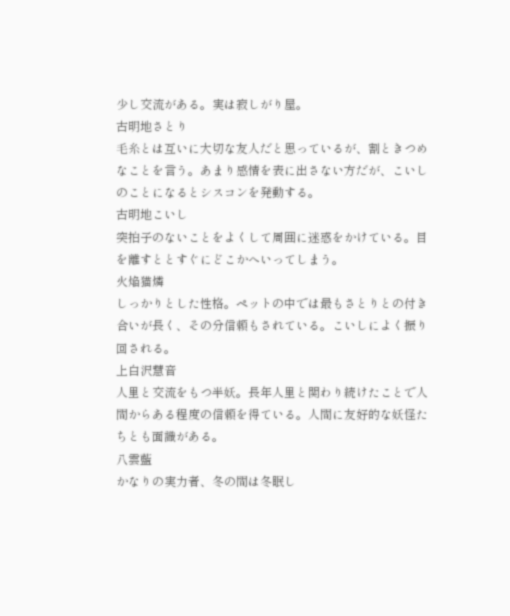少し交流がある。実は寂しがり屋。
古明地さとり
毛糸とは互いに大切な友人だと思っているが、割ときつめなことを言う。あまり感情を表に出さない方だが、こいしのことになるとシスコンを発動する。
古明地こいし
突拍子のないことをよくして周囲に迷惑をかけている。目を離すととすぐにどこかへいってしまう。
火焔猫燐
しっかりとした性格。ペットの中では最もさとりとの付き合いが長く、その分信頼もされている。こいしによく振り回される。
上白沢慧音
人里と交流をもつ半妖。長年人里と関わり続けたことで人間からある程度の信頼を得ている。人間に友好的な妖怪たちとも面識がある。
八雲藍
かなりの実力者、冬の間は冬眠し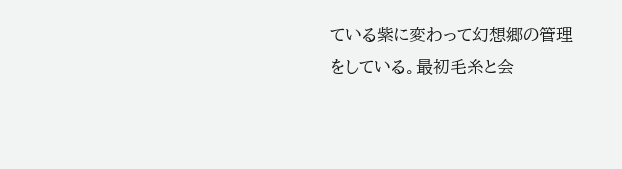ている紫に変わって幻想郷の管理をしている。最初毛糸と会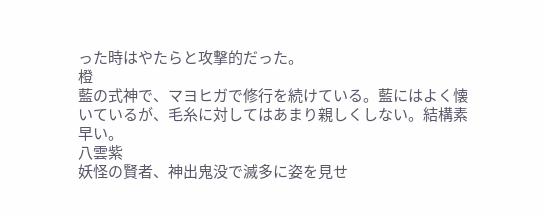った時はやたらと攻撃的だった。
橙
藍の式神で、マヨヒガで修行を続けている。藍にはよく懐いているが、毛糸に対してはあまり親しくしない。結構素早い。
八雲紫
妖怪の賢者、神出鬼没で滅多に姿を見せ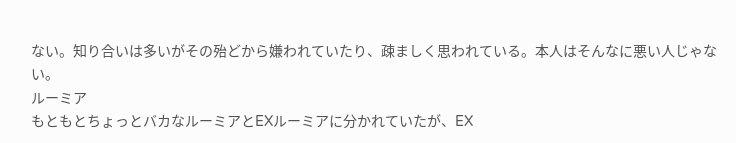ない。知り合いは多いがその殆どから嫌われていたり、疎ましく思われている。本人はそんなに悪い人じゃない。
ルーミア
もともとちょっとバカなルーミアとEXルーミアに分かれていたが、EX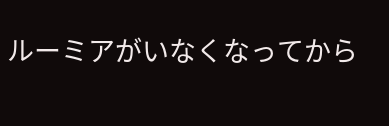ルーミアがいなくなってから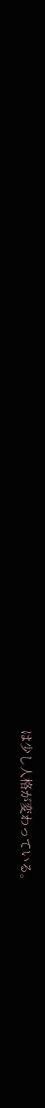は少し人格が変わっている。